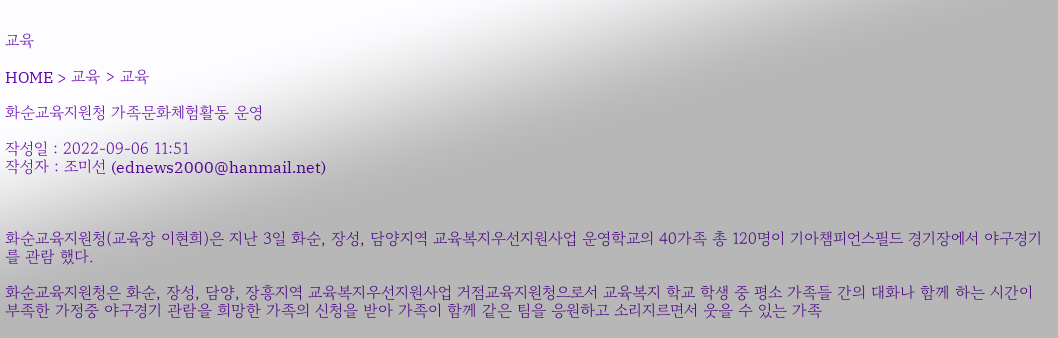교육

HOME > 교육 > 교육

화순교육지원청 가족문화체험활동 운영

작성일 : 2022-09-06 11:51
작성자 : 조미선 (ednews2000@hanmail.net)



화순교육지원청(교육장 이현희)은 지난 3일 화순, 장성, 담양지역 교육복지우선지원사업 운영학교의 40가족 총 120명이 기아챔피언스필드 경기장에서 야구경기를 관람 했다.

화순교육지원청은 화순, 장성, 담양, 장흥지역 교육복지우선지원사업 거점교육지원청으로서 교육복지 학교 학생 중 평소 가족들 간의 대화나 함께 하는 시간이 부족한 가정중 야구경기 관람을 희망한 가족의 신청을 받아 가족이 함께 같은 팀을 응원하고 소리지르면서 웃을 수 있는 가족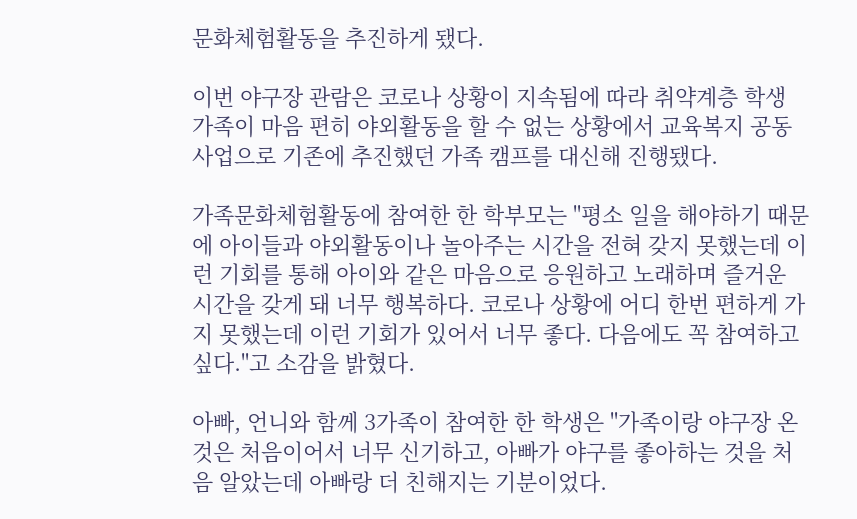문화체험활동을 추진하게 됐다.

이번 야구장 관람은 코로나 상황이 지속됨에 따라 취약계층 학생 가족이 마음 편히 야외활동을 할 수 없는 상황에서 교육복지 공동사업으로 기존에 추진했던 가족 캠프를 대신해 진행됐다.

가족문화체험활동에 참여한 한 학부모는 "평소 일을 해야하기 때문에 아이들과 야외활동이나 놀아주는 시간을 전혀 갖지 못했는데 이런 기회를 통해 아이와 같은 마음으로 응원하고 노래하며 즐거운 시간을 갖게 돼 너무 행복하다. 코로나 상황에 어디 한번 편하게 가지 못했는데 이런 기회가 있어서 너무 좋다. 다음에도 꼭 참여하고 싶다."고 소감을 밝혔다.

아빠, 언니와 함께 3가족이 참여한 한 학생은 "가족이랑 야구장 온 것은 처음이어서 너무 신기하고, 아빠가 야구를 좋아하는 것을 처음 알았는데 아빠랑 더 친해지는 기분이었다.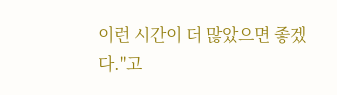이런 시간이 더 많았으면 좋겠다."고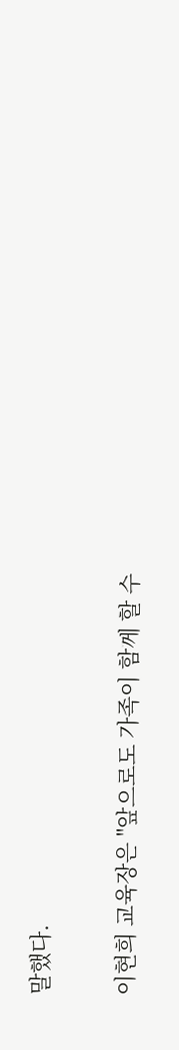말했다.

이현희 교육장은 "앞으로도 가족이 함께 할 수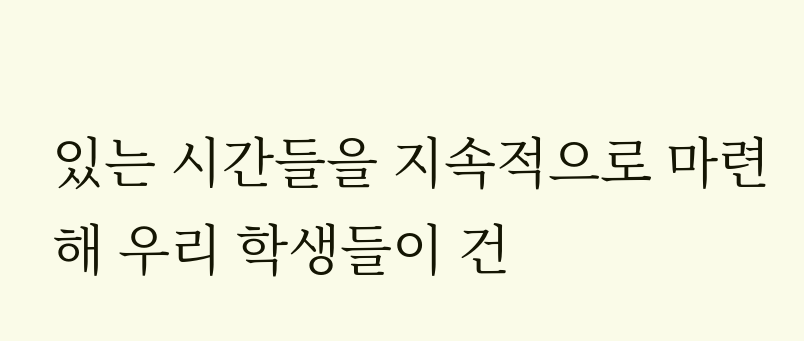있는 시간들을 지속적으로 마련해 우리 학생들이 건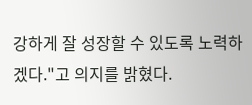강하게 잘 성장할 수 있도록 노력하겠다."고 의지를 밝혔다.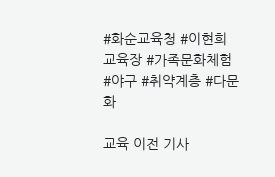#화순교육청 #이현희교육장 #가족문화체험 #야구 #취약계층 #다문화

교육 이전 기사